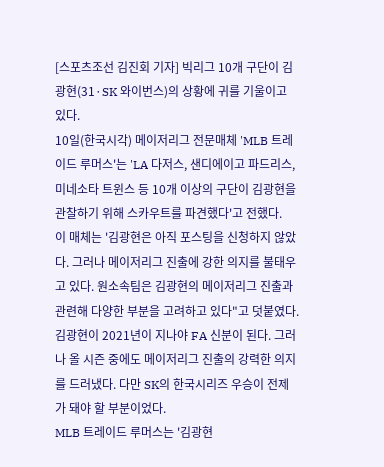[스포츠조선 김진회 기자] 빅리그 10개 구단이 김광현(31·SK 와이번스)의 상황에 귀를 기울이고 있다.
10일(한국시각) 메이저리그 전문매체 'MLB 트레이드 루머스'는 'LA 다저스, 샌디에이고 파드리스, 미네소타 트윈스 등 10개 이상의 구단이 김광현을 관찰하기 위해 스카우트를 파견했다'고 전했다.
이 매체는 '김광현은 아직 포스팅을 신청하지 않았다. 그러나 메이저리그 진출에 강한 의지를 불태우고 있다. 원소속팀은 김광현의 메이저리그 진출과 관련해 다양한 부분을 고려하고 있다"고 덧붙였다.
김광현이 2021년이 지나야 FA 신분이 된다. 그러나 올 시즌 중에도 메이저리그 진출의 강력한 의지를 드러냈다. 다만 SK의 한국시리즈 우승이 전제가 돼야 할 부분이었다.
MLB 트레이드 루머스는 '김광현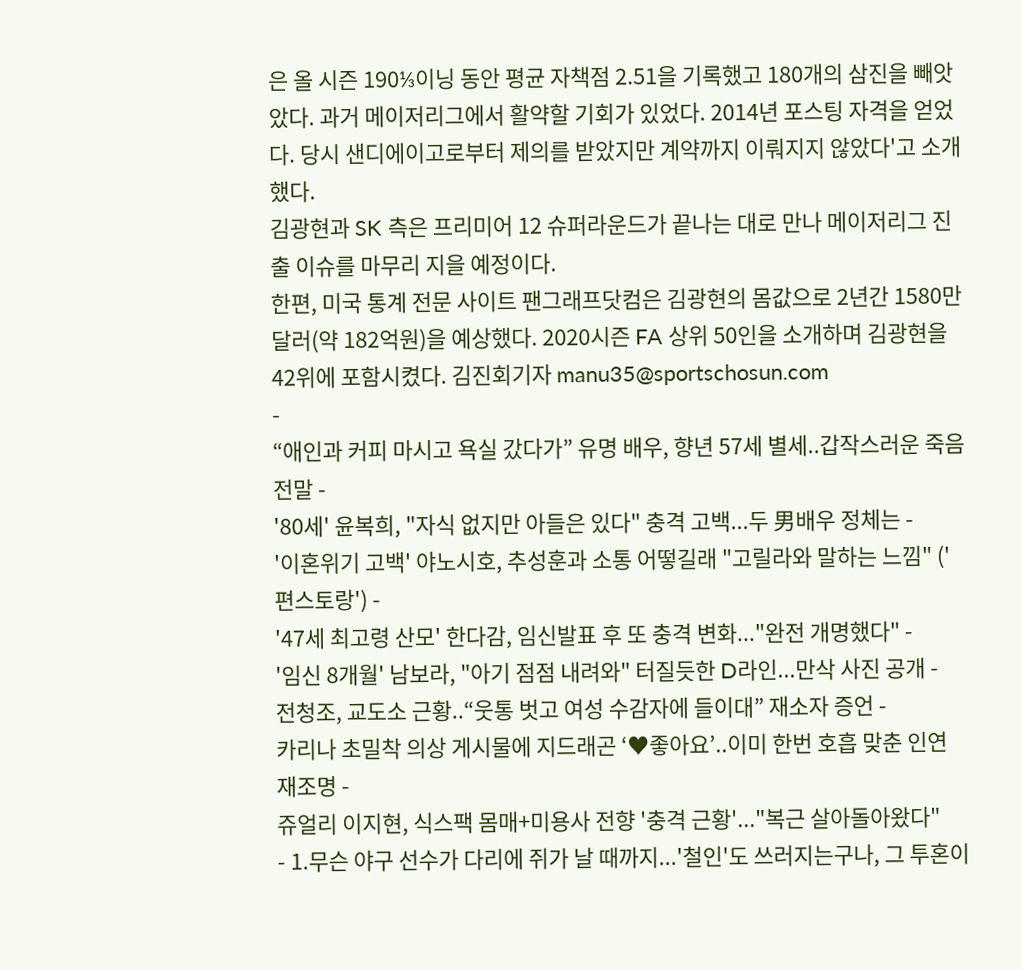은 올 시즌 190⅓이닝 동안 평균 자책점 2.51을 기록했고 180개의 삼진을 빼앗았다. 과거 메이저리그에서 활약할 기회가 있었다. 2014년 포스팅 자격을 얻었다. 당시 샌디에이고로부터 제의를 받았지만 계약까지 이뤄지지 않았다'고 소개했다.
김광현과 SK 측은 프리미어 12 슈퍼라운드가 끝나는 대로 만나 메이저리그 진출 이슈를 마무리 지을 예정이다.
한편, 미국 통계 전문 사이트 팬그래프닷컴은 김광현의 몸값으로 2년간 1580만달러(약 182억원)을 예상했다. 2020시즌 FA 상위 50인을 소개하며 김광현을 42위에 포함시켰다. 김진회기자 manu35@sportschosun.com
-
“애인과 커피 마시고 욕실 갔다가” 유명 배우, 향년 57세 별세..갑작스러운 죽음 전말 -
'80세' 윤복희, "자식 없지만 아들은 있다" 충격 고백...두 男배우 정체는 -
'이혼위기 고백' 야노시호, 추성훈과 소통 어떻길래 "고릴라와 말하는 느낌" ('편스토랑') -
'47세 최고령 산모' 한다감, 임신발표 후 또 충격 변화..."완전 개명했다" -
'임신 8개월' 남보라, "아기 점점 내려와" 터질듯한 D라인...만삭 사진 공개 -
전청조, 교도소 근황..“웃통 벗고 여성 수감자에 들이대” 재소자 증언 -
카리나 초밀착 의상 게시물에 지드래곤 ‘♥좋아요’..이미 한번 호흡 맞춘 인연 재조명 -
쥬얼리 이지현, 식스팩 몸매+미용사 전향 '충격 근황'..."복근 살아돌아왔다"
- 1.무슨 야구 선수가 다리에 쥐가 날 때까지...'철인'도 쓰러지는구나, 그 투혼이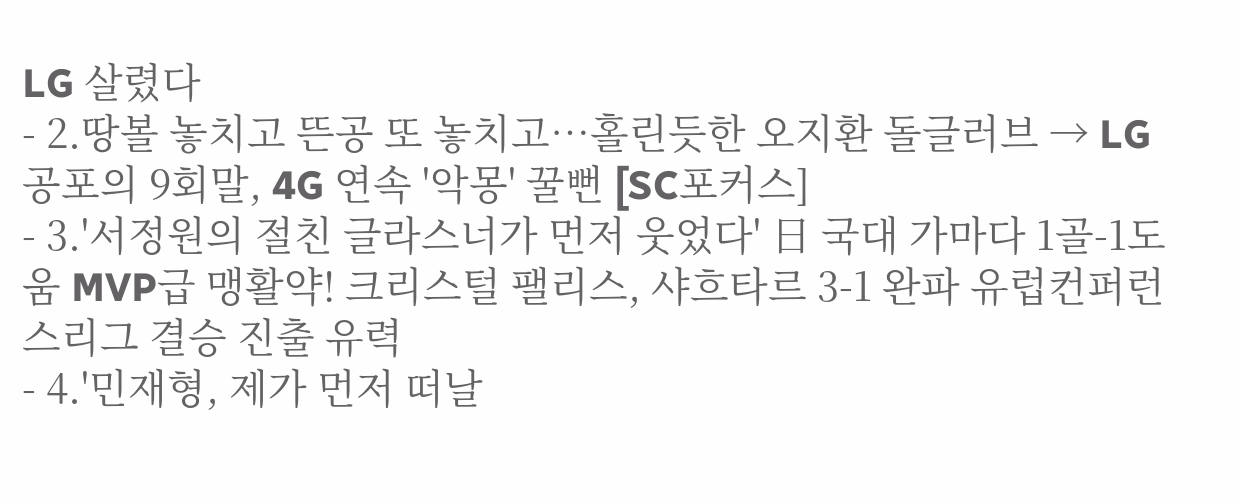LG 살렸다
- 2.땅볼 놓치고 뜬공 또 놓치고…홀린듯한 오지환 돌글러브 → LG 공포의 9회말, 4G 연속 '악몽' 꿀뻔 [SC포커스]
- 3.'서정원의 절친 글라스너가 먼저 웃었다' 日 국대 가마다 1골-1도움 MVP급 맹활약! 크리스털 팰리스, 샤흐타르 3-1 완파 유럽컨퍼런스리그 결승 진출 유력
- 4.'민재형, 제가 먼저 떠날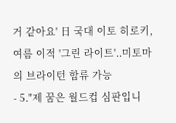거 같아요' 日 국대 이토 히로키, 여름 이적 '그린 라이트'..미토마의 브라이턴 합류 가능
- 5."제 꿈은 월드컵 심판입니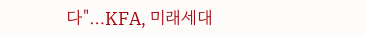다"…KFA, 미래세대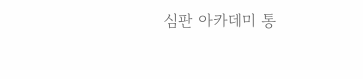심판 아카데미 통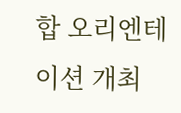합 오리엔테이션 개최